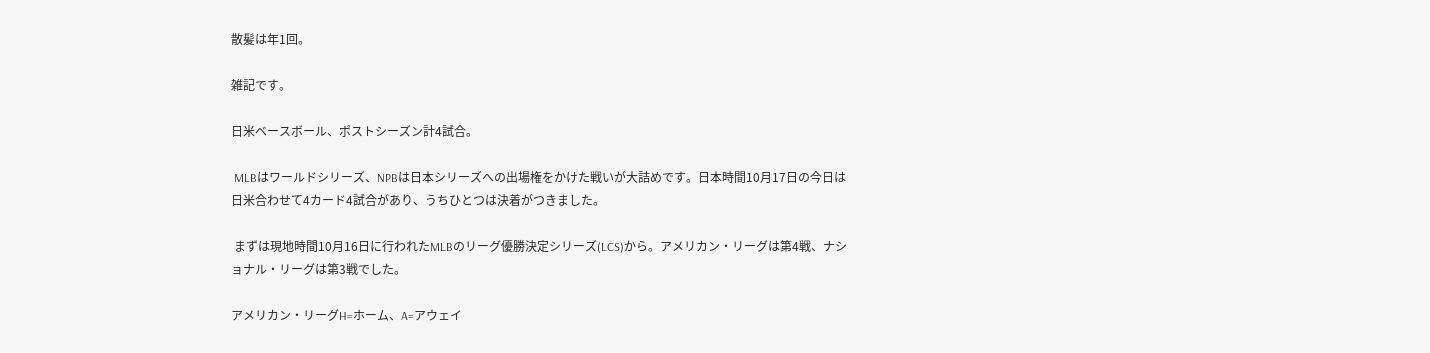散髪は年1回。

雑記です。

日米ベースボール、ポストシーズン計4試合。

 MLBはワールドシリーズ、NPBは日本シリーズへの出場権をかけた戦いが大詰めです。日本時間10月17日の今日は日米合わせて4カード4試合があり、うちひとつは決着がつきました。

 まずは現地時間10月16日に行われたMLBのリーグ優勝決定シリーズ(LCS)から。アメリカン・リーグは第4戦、ナショナル・リーグは第3戦でした。

アメリカン・リーグH=ホーム、A=アウェイ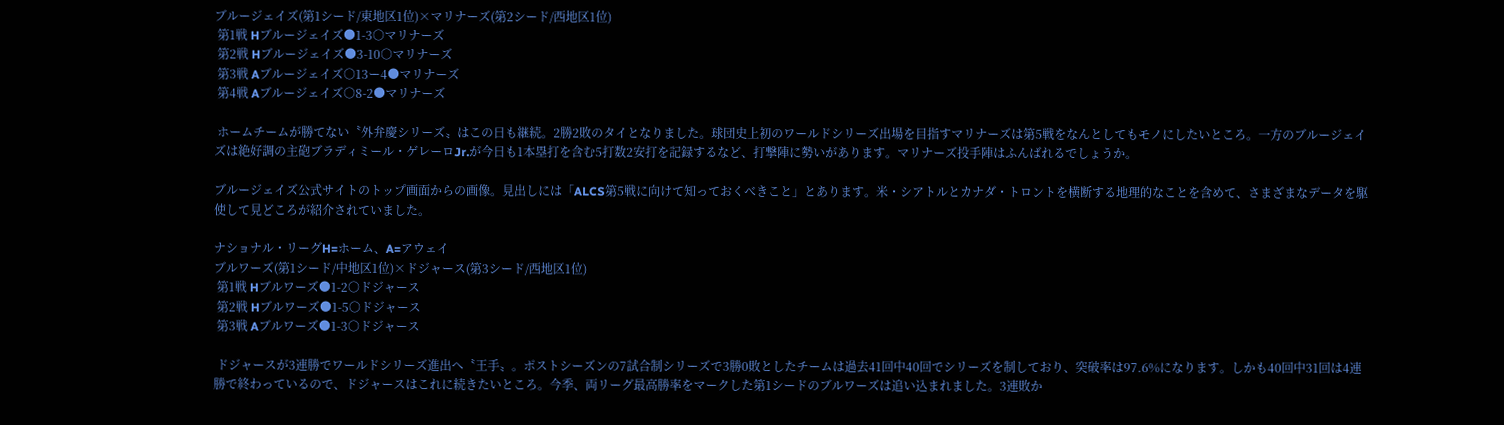ブルージェイズ(第1シード/東地区1位)×マリナーズ(第2シード/西地区1位)
 第1戦 Hブルージェイズ●1-3○マリナーズ
 第2戦 Hブルージェイズ●3-10○マリナーズ
 第3戦 Aブルージェイズ○13ー4●マリナーズ
 第4戦 Aブルージェイズ○8-2●マリナーズ

 ホームチームが勝てない〝外弁慶シリーズ〟はこの日も継続。2勝2敗のタイとなりました。球団史上初のワールドシリーズ出場を目指すマリナーズは第5戦をなんとしてもモノにしたいところ。一方のブルージェイズは絶好調の主砲ブラディミール・ゲレーロJr.が今日も1本塁打を含む5打数2安打を記録するなど、打撃陣に勢いがあります。マリナーズ投手陣はふんばれるでしょうか。

ブルージェイズ公式サイトのトップ画面からの画像。見出しには「ALCS第5戦に向けて知っておくべきこと」とあります。米・シアトルとカナダ・トロントを横断する地理的なことを含めて、さまざまなデータを駆使して見どころが紹介されていました。

ナショナル・リーグH=ホーム、A=アウェイ
ブルワーズ(第1シード/中地区1位)×ドジャース(第3シード/西地区1位)
 第1戦 Hブルワーズ●1-2○ドジャース
 第2戦 Hブルワーズ●1-5○ドジャース
 第3戦 Aブルワーズ●1-3○ドジャース

 ドジャースが3連勝でワールドシリーズ進出へ〝王手〟。ポストシーズンの7試合制シリーズで3勝0敗としたチームは過去41回中40回でシリーズを制しており、突破率は97.6%になります。しかも40回中31回は4連勝で終わっているので、ドジャースはこれに続きたいところ。今季、両リーグ最高勝率をマークした第1シードのブルワーズは追い込まれました。3連敗か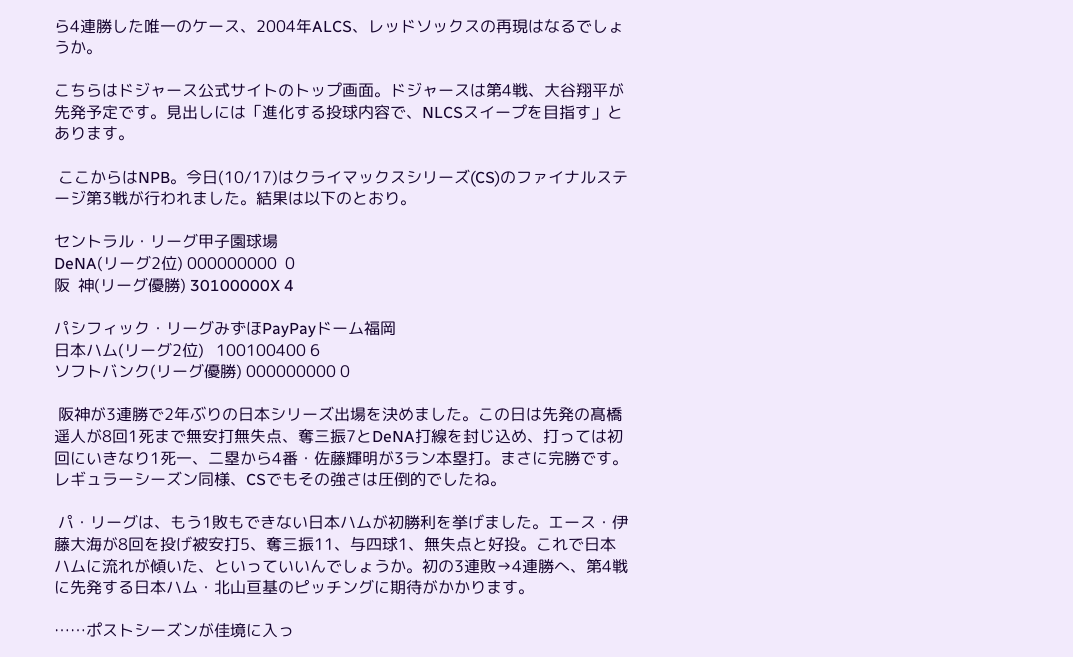ら4連勝した唯一のケース、2004年ALCS、レッドソックスの再現はなるでしょうか。

こちらはドジャース公式サイトのトップ画面。ドジャースは第4戦、大谷翔平が先発予定です。見出しには「進化する投球内容で、NLCSスイープを目指す」とあります。

 ここからはNPB。今日(10/17)はクライマックスシリーズ(CS)のファイナルステージ第3戦が行われました。結果は以下のとおり。

セントラル・リーグ甲子園球場
DeNA(リーグ2位) 000000000  0
阪  神(リーグ優勝) 30100000X 4

パシフィック・リーグみずほPayPayドーム福岡
日本ハム(リーグ2位)   100100400 6
ソフトバンク(リーグ優勝) 000000000 0

 阪神が3連勝で2年ぶりの日本シリーズ出場を決めました。この日は先発の髙橋遥人が8回1死まで無安打無失点、奪三振7とDeNA打線を封じ込め、打っては初回にいきなり1死一、二塁から4番・佐藤輝明が3ラン本塁打。まさに完勝です。レギュラーシーズン同様、CSでもその強さは圧倒的でしたね。

 パ・リーグは、もう1敗もできない日本ハムが初勝利を挙げました。エース・伊藤大海が8回を投げ被安打5、奪三振11、与四球1、無失点と好投。これで日本ハムに流れが傾いた、といっていいんでしょうか。初の3連敗→4連勝へ、第4戦に先発する日本ハム・北山亘基のピッチングに期待がかかります。

……ポストシーズンが佳境に入っ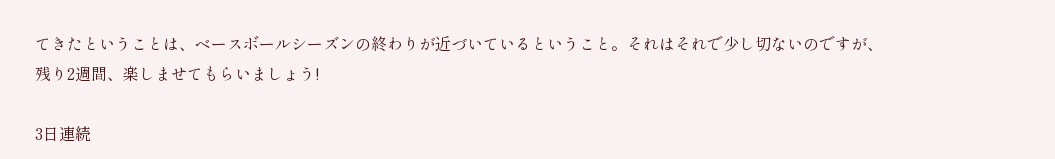てきたということは、ベースボールシーズンの終わりが近づいているということ。それはそれで少し切ないのですが、残り2週間、楽しませてもらいましょう!

3日連続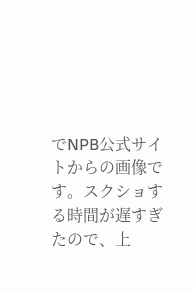でNPB公式サイトからの画像です。スクショする時間が遅すぎたので、上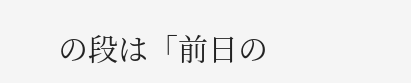の段は「前日の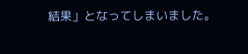結果」となってしまいました。